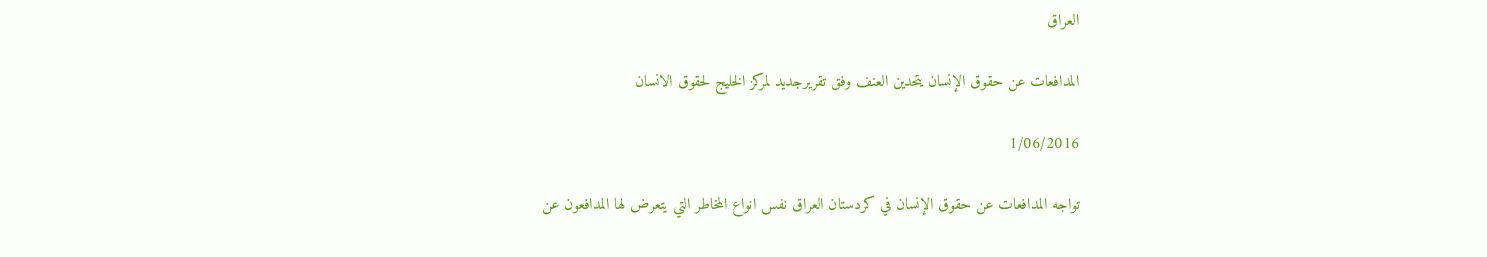العراق

المدافعات عن حقوق الإنسان يتحدين العنف وفق تقريرجديد لمركز الخليج لحقوق الانسان

1/06/2016

تواجه المدافعات عن حقوق الإنسان في كردستان العراق نفس انواع المخاطر التي يتعرض لها المدافعون عن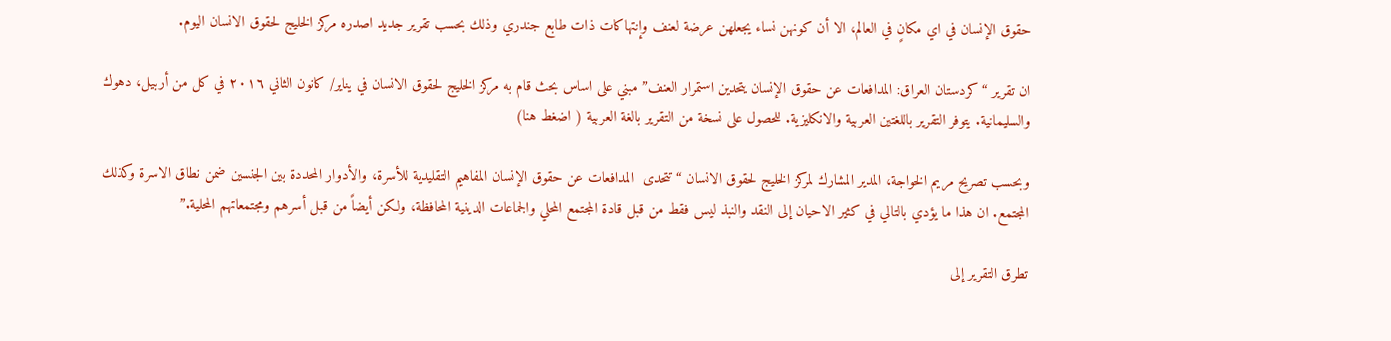حقوق الإنسان في اي مكانٍ في العالم، الا أن كونهن نساء يجعلهن عرضة لعنف وإنتهاكات ذات طابع جندري وذلك بحسب تقرير جديد اصدره مركز الخليج لحقوق الانسان اليوم.

ان تقرير “كردستان العراق: المدافعات عن حقوق الإنسان يتحدين استمرار العنف” مبني على اساس بحث قام به مركز الخليج لحقوق الانسان في يناير/ كانون الثاني ٢٠١٦ في كل من أربيل، دهوك والسليمانية. يتوفر التقرير باللغتين العربية والانكليزية. للحصول على نسخة من التقرير بالغة العربية ( اضغط هنا)

وبحسب تصريح مريم الخواجة، المدير المشارك لمركز الخليج لحقوق الانسان “تتحدى  المدافعات عن حقوق الإنسان المفاهيم التقليدية للأسرة، والأدوار المحددة بين الجنسين ضمن نطاق الاسرة وكذلك المجتمع. ان هذا ما يؤدي بالتالي في كثير الاحيان إلى النقد والنبذ ليس فقط من قبل قادة المجتمع المحلي والجماعات الدينية المحافظة، ولكن أيضاً من قبل أسرهم ومجتمعاتهم المحلية.”

تطرق التقرير إلى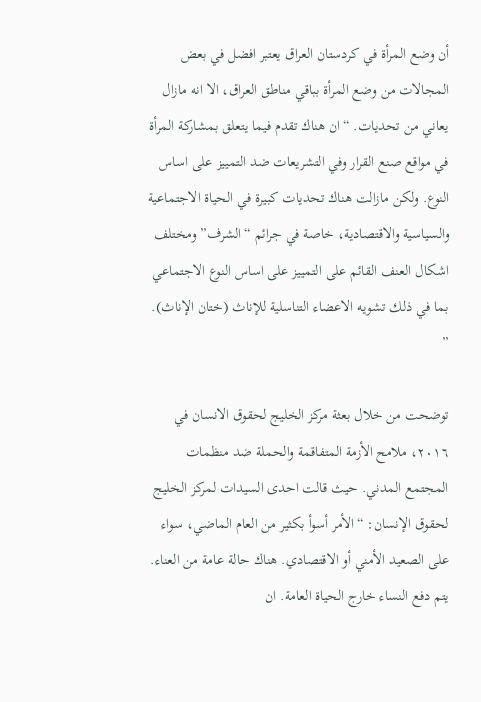أن وضع المرأة في كردستان العراق يعتبر افضل في بعض المجالات من وضع المرأة بباقي مناطق العراق، الا انه مازال يعاني من تحديات. “ان هناك تقدم فيما يتعلق بمشاركة المرأة في مواقع صنع القرار وفي التشريعات ضد التمييز على اساس النوع. ولكن مازالت هناك تحديات كبيرة في الحياة الاجتماعية والسياسية والاقتصادية، خاصة في جرائم “الشرف” ومختلف اشكال العنف القائم على التمييز على اساس النوع الاجتماعي بما في ذلك تشويه الاعضاء التناسلية للإناث (ختان الإناث). ”

توضحت من خلال بعثة مركز الخليج لحقوق الانسان في ٢٠١٦، ملامح الأزمة المتفاقمة والحملة ضد منظمات المجتمع المدني. حيث قالت احدى السيدات لمركز الخليج لحقوق الإنسان: “الأمر أسوأ بكثير من العام الماضي، سواء على الصعيد الأمني أو الاقتصادي. هناك حالة عامة من العناء. يتم دفع النساء خارج الحياة العامة. ان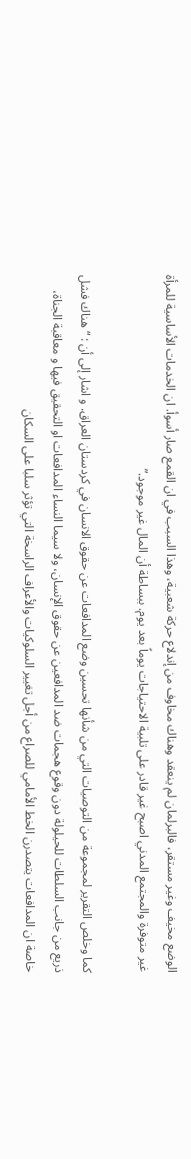الوضع مخيف وغير مستقر، فالبرلمان لم ينعقد وهناك مخاوف من إندلاع حركة شعبية، وهذا السبب في ان القمع صار أسوأ. ان الخدمات الأساسية للمرأة غير متوفرة والمجتمع المدني اصبح غير قادر على تلبية الاحتياجات يوماً بعد يوم. ببساطة أن المال غير موجود.”

كما وخلص التقرير لمجموعة من التوصيات التي من شأنها تحسين وضع المدافعات عن حقوق الانسان في كردستان العراق. و اشار إلى أن : “هناك فشل ذريع من جانب السلطات للحيلولة دون وقوع هجمات ضد المدافعين عن حقوق الإنسان، ولا سيما النساء المدافعات او التحقيق فيها و معاقبة الجناة، خاصة ان المدافعات يتصدرن الخط الأمامي للصراع من أجل تغيير السلوكيات والأعراف الراسخة التي تؤثر سلبا على السكان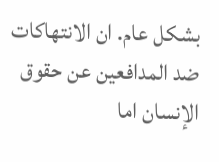بشكل عام. ان الانتهاكات ضد المدافعين عن حقوق الإنسان اما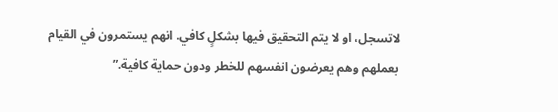لاتسجل، او لا يتم التحقيق فيها بشكلٍ كافي. انهم يستمرون في القيام بعملهم وهم يعرضون انفسهم للخطر ودون حماية كافية.”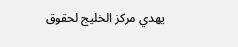يهدي مركز الخليج لحقوق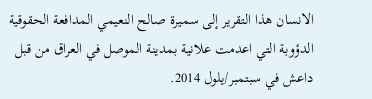الانسان هذا التقرير إلى سميرة صالح النعيمي المدافعة الحقوقية الدؤوبة التي اعدمت علانية بمدينة الموصل في العراق من قبل داعش في سبتمبر/يلول 2014.